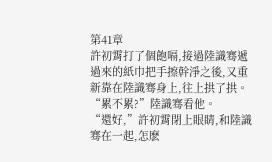第41章
許初霄打了個飽嗝,接過陸識骞遞過來的紙巾把手擦幹淨之後,又重新靠在陸識骞身上,往上拱了拱。
“累不累?”陸識骞看他。
“還好,”許初霄閉上眼睛,和陸識骞在一起,怎麽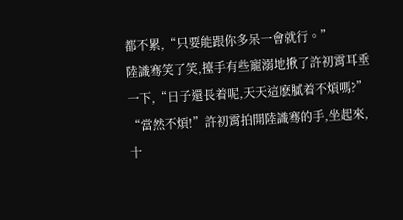都不累,“只要能跟你多呆一會就行。”
陸識骞笑了笑,擡手有些寵溺地揪了許初霄耳垂一下,“日子還長着呢,天天這麽膩着不煩嗎?”
“當然不煩!”許初霄拍開陸識骞的手,坐起來,十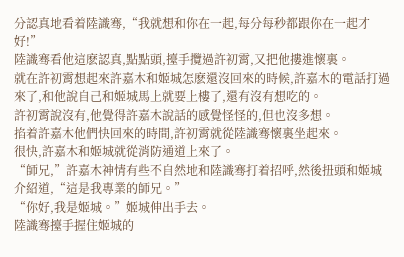分認真地看着陸識骞,“我就想和你在一起,每分每秒都跟你在一起才好!”
陸識骞看他這麽認真,點點頭,擡手攬過許初霄,又把他摟進懷裏。
就在許初霄想起來許嘉木和姬城怎麽還沒回來的時候,許嘉木的電話打過來了,和他說自己和姬城馬上就要上樓了,還有沒有想吃的。
許初霄說沒有,他覺得許嘉木說話的感覺怪怪的,但也沒多想。
掐着許嘉木他們快回來的時間,許初霄就從陸識骞懷裏坐起來。
很快,許嘉木和姬城就從消防通道上來了。
“師兄,”許嘉木神情有些不自然地和陸識骞打着招呼,然後扭頭和姬城介紹道,“這是我專業的師兄。”
“你好,我是姬城。”姬城伸出手去。
陸識骞擡手握住姬城的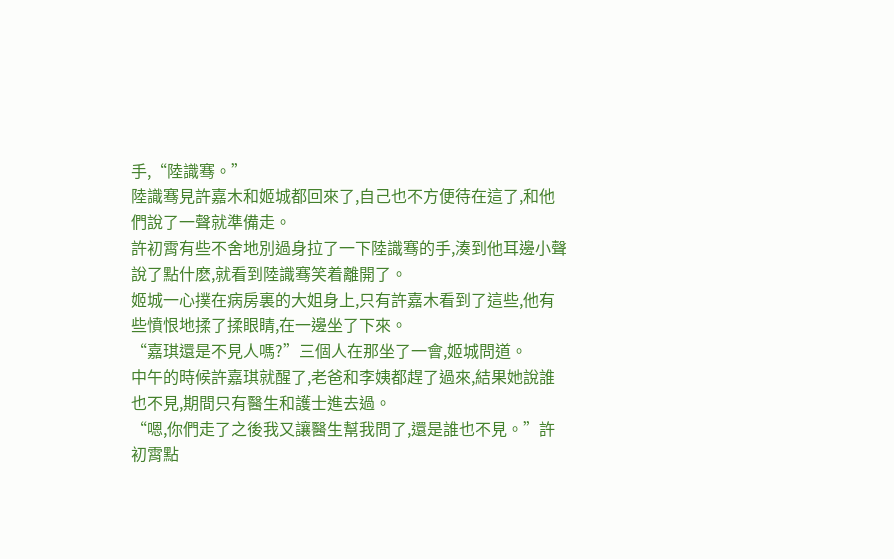手,“陸識骞。”
陸識骞見許嘉木和姬城都回來了,自己也不方便待在這了,和他們說了一聲就準備走。
許初霄有些不舍地別過身拉了一下陸識骞的手,湊到他耳邊小聲說了點什麽,就看到陸識骞笑着離開了。
姬城一心撲在病房裏的大姐身上,只有許嘉木看到了這些,他有些憤恨地揉了揉眼睛,在一邊坐了下來。
“嘉琪還是不見人嗎?”三個人在那坐了一會,姬城問道。
中午的時候許嘉琪就醒了,老爸和李姨都趕了過來,結果她說誰也不見,期間只有醫生和護士進去過。
“嗯,你們走了之後我又讓醫生幫我問了,還是誰也不見。”許初霄點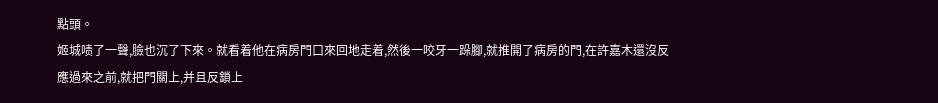點頭。
姬城啧了一聲,臉也沉了下來。就看着他在病房門口來回地走着,然後一咬牙一跺腳,就推開了病房的門,在許嘉木還沒反應過來之前,就把門關上,并且反鎖上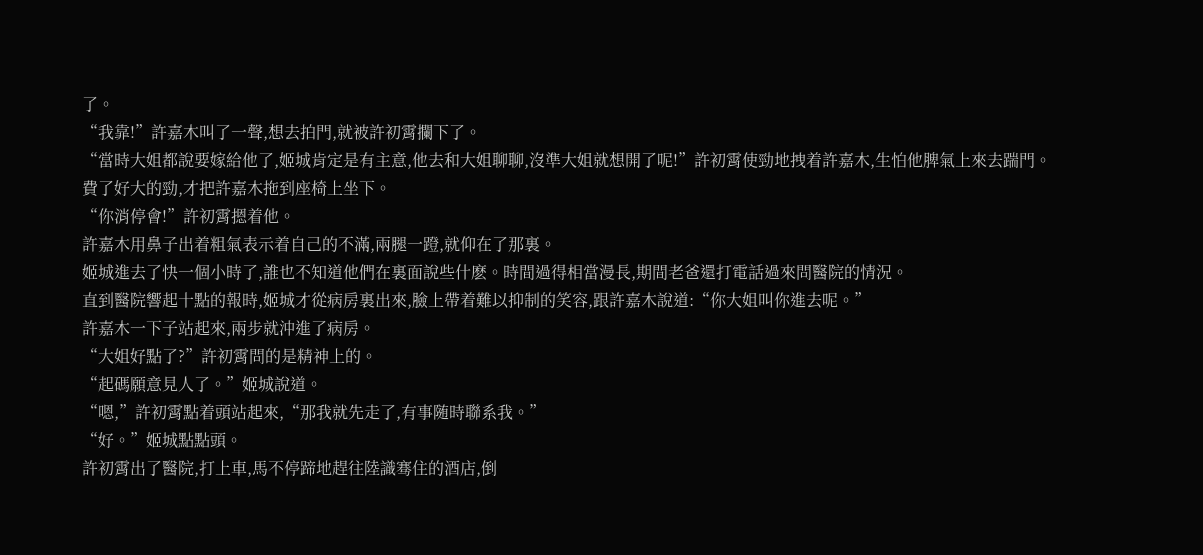了。
“我靠!”許嘉木叫了一聲,想去拍門,就被許初霄攔下了。
“當時大姐都說要嫁給他了,姬城肯定是有主意,他去和大姐聊聊,沒準大姐就想開了呢!”許初霄使勁地拽着許嘉木,生怕他脾氣上來去踹門。
費了好大的勁,才把許嘉木拖到座椅上坐下。
“你消停會!”許初霄摁着他。
許嘉木用鼻子出着粗氣表示着自己的不滿,兩腿一蹬,就仰在了那裏。
姬城進去了快一個小時了,誰也不知道他們在裏面說些什麽。時間過得相當漫長,期間老爸還打電話過來問醫院的情況。
直到醫院響起十點的報時,姬城才從病房裏出來,臉上帶着難以抑制的笑容,跟許嘉木說道:“你大姐叫你進去呢。”
許嘉木一下子站起來,兩步就沖進了病房。
“大姐好點了?”許初霄問的是精神上的。
“起碼願意見人了。”姬城說道。
“嗯,”許初霄點着頭站起來,“那我就先走了,有事随時聯系我。”
“好。”姬城點點頭。
許初霄出了醫院,打上車,馬不停蹄地趕往陸識骞住的酒店,倒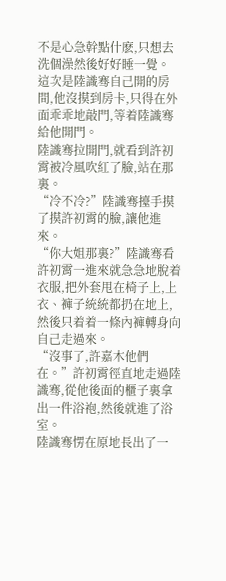不是心急幹點什麽,只想去洗個澡然後好好睡一覺。
這次是陸識骞自己開的房間,他沒摸到房卡,只得在外面乖乖地敲門,等着陸識骞給他開門。
陸識骞拉開門,就看到許初霄被冷風吹紅了臉,站在那裏。
“冷不冷?”陸識骞擡手摸了摸許初霄的臉,讓他進來。
“你大姐那裏?”陸識骞看許初霄一進來就急急地脫着衣服,把外套甩在椅子上,上衣、褲子統統都扔在地上,然後只着着一條內褲轉身向自己走過來。
“沒事了,許嘉木他們在。”許初霄徑直地走過陸識骞,從他後面的櫃子裏拿出一件浴袍,然後就進了浴室。
陸識骞愣在原地長出了一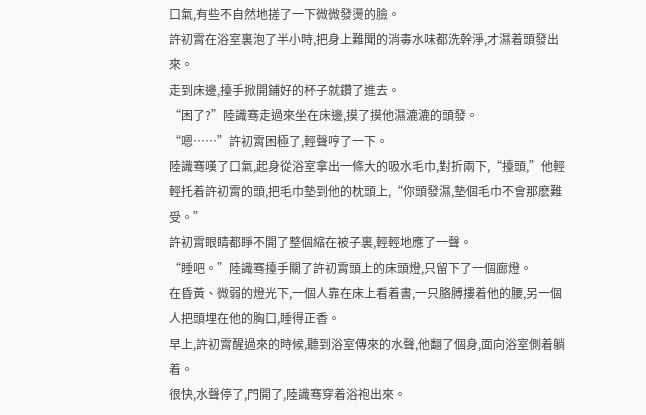口氣,有些不自然地搓了一下微微發燙的臉。
許初霄在浴室裏泡了半小時,把身上難聞的消毒水味都洗幹淨,才濕着頭發出來。
走到床邊,擡手掀開鋪好的杯子就鑽了進去。
“困了?”陸識骞走過來坐在床邊,摸了摸他濕漉漉的頭發。
“嗯……”許初霄困極了,輕聲哼了一下。
陸識骞嘆了口氣,起身從浴室拿出一條大的吸水毛巾,對折兩下,“擡頭,”他輕輕托着許初霄的頭,把毛巾墊到他的枕頭上,“你頭發濕,墊個毛巾不會那麽難受。”
許初霄眼睛都睜不開了整個縮在被子裏,輕輕地應了一聲。
“睡吧。”陸識骞擡手關了許初霄頭上的床頭燈,只留下了一個廊燈。
在昏黃、微弱的燈光下,一個人靠在床上看着書,一只胳膊摟着他的腰,另一個人把頭埋在他的胸口,睡得正香。
早上,許初霄醒過來的時候,聽到浴室傳來的水聲,他翻了個身,面向浴室側着躺着。
很快,水聲停了,門開了,陸識骞穿着浴袍出來。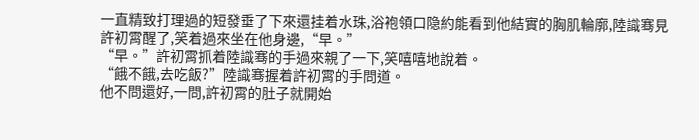一直精致打理過的短發垂了下來還挂着水珠,浴袍領口隐約能看到他結實的胸肌輪廓,陸識骞見許初霄醒了,笑着過來坐在他身邊,“早。”
“早。”許初霄抓着陸識骞的手過來親了一下,笑嘻嘻地說着。
“餓不餓,去吃飯?”陸識骞握着許初霄的手問道。
他不問還好,一問,許初霄的肚子就開始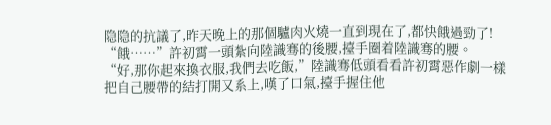隐隐的抗議了,昨天晚上的那個驢肉火燒一直到現在了,都快餓過勁了!
“餓……”許初霄一頭紮向陸識骞的後腰,擡手圈着陸識骞的腰。
“好,那你起來換衣服,我們去吃飯,”陸識骞低頭看看許初霄惡作劇一樣把自己腰帶的結打開又系上,嘆了口氣,擡手握住他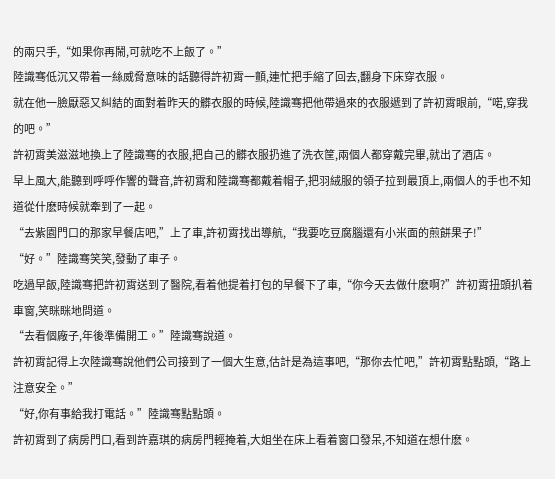的兩只手,“如果你再鬧,可就吃不上飯了。”
陸識骞低沉又帶着一絲威脅意味的話聽得許初霄一顫,連忙把手縮了回去,翻身下床穿衣服。
就在他一臉厭惡又糾結的面對着昨天的髒衣服的時候,陸識骞把他帶過來的衣服遞到了許初霄眼前,“喏,穿我的吧。”
許初霄美滋滋地換上了陸識骞的衣服,把自己的髒衣服扔進了洗衣筐,兩個人都穿戴完畢,就出了酒店。
早上風大,能聽到呼呼作響的聲音,許初霄和陸識骞都戴着帽子,把羽絨服的領子拉到最頂上,兩個人的手也不知道從什麽時候就牽到了一起。
“去紫園門口的那家早餐店吧,”上了車,許初霄找出導航,“我要吃豆腐腦還有小米面的煎餅果子!”
“好。”陸識骞笑笑,發動了車子。
吃過早飯,陸識骞把許初霄送到了醫院,看着他提着打包的早餐下了車,“你今天去做什麽啊?”許初霄扭頭扒着車窗,笑眯眯地問道。
“去看個廠子,年後準備開工。”陸識骞說道。
許初霄記得上次陸識骞說他們公司接到了一個大生意,估計是為這事吧,“那你去忙吧,”許初霄點點頭,“路上注意安全。”
“好,你有事給我打電話。”陸識骞點點頭。
許初霄到了病房門口,看到許嘉琪的病房門輕掩着,大姐坐在床上看着窗口發呆,不知道在想什麽。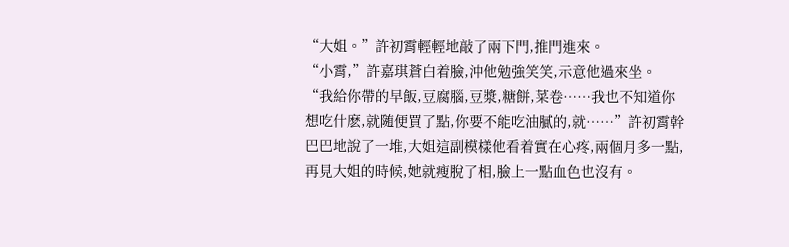“大姐。”許初霄輕輕地敲了兩下門,推門進來。
“小霄,”許嘉琪蒼白着臉,沖他勉強笑笑,示意他過來坐。
“我給你帶的早飯,豆腐腦,豆漿,糖餅,菜卷……我也不知道你想吃什麽,就随便買了點,你要不能吃油膩的,就……”許初霄幹巴巴地說了一堆,大姐這副模樣他看着實在心疼,兩個月多一點,再見大姐的時候,她就瘦脫了相,臉上一點血色也沒有。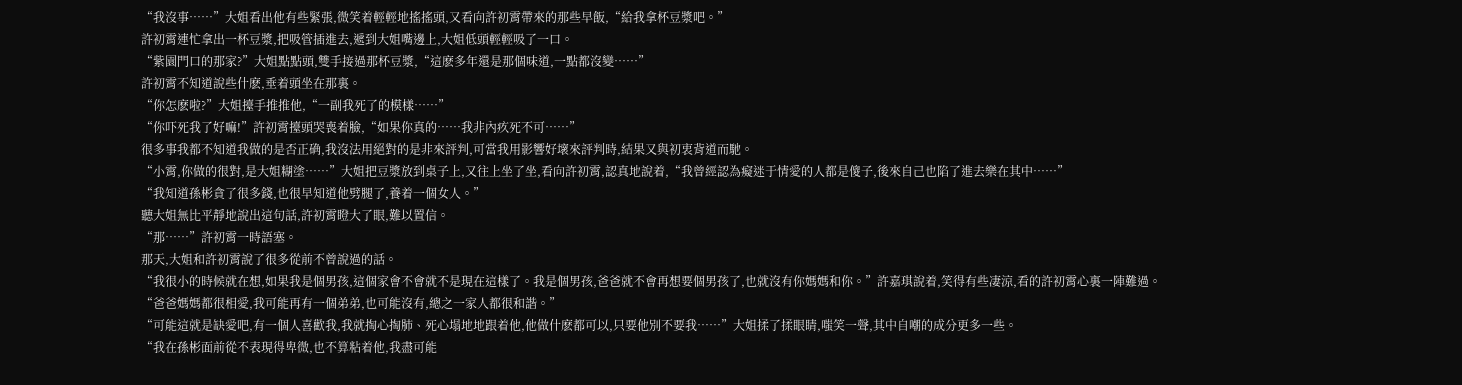“我沒事……”大姐看出他有些緊張,微笑着輕輕地搖搖頭,又看向許初霄帶來的那些早飯,“給我拿杯豆漿吧。”
許初霄連忙拿出一杯豆漿,把吸管插進去,遞到大姐嘴邊上,大姐低頭輕輕吸了一口。
“紫園門口的那家?”大姐點點頭,雙手接過那杯豆漿,“這麽多年還是那個味道,一點都沒變……”
許初霄不知道說些什麽,垂着頭坐在那裏。
“你怎麽啦?”大姐擡手推推他,“一副我死了的模樣……”
“你吓死我了好嘛!”許初霄擡頭哭喪着臉,“如果你真的……我非內疚死不可……”
很多事我都不知道我做的是否正确,我沒法用絕對的是非來評判,可當我用影響好壞來評判時,結果又與初衷背道而馳。
“小霄,你做的很對,是大姐糊塗……”大姐把豆漿放到桌子上,又往上坐了坐,看向許初霄,認真地說着,“我曾經認為癡迷于情愛的人都是傻子,後來自己也陷了進去樂在其中……”
“我知道孫彬貪了很多錢,也很早知道他劈腿了,養着一個女人。”
聽大姐無比平靜地說出這句話,許初霄瞪大了眼,難以置信。
“那……”許初霄一時語塞。
那天,大姐和許初霄說了很多從前不曾說過的話。
“我很小的時候就在想,如果我是個男孩,這個家會不會就不是現在這樣了。我是個男孩,爸爸就不會再想要個男孩了,也就沒有你媽媽和你。”許嘉琪說着,笑得有些凄涼,看的許初霄心裏一陣難過。
“爸爸媽媽都很相愛,我可能再有一個弟弟,也可能沒有,總之一家人都很和諧。”
“可能這就是缺愛吧,有一個人喜歡我,我就掏心掏肺、死心塌地地跟着他,他做什麽都可以,只要他別不要我……”大姐揉了揉眼睛,嗤笑一聲,其中自嘲的成分更多一些。
“我在孫彬面前從不表現得卑微,也不算粘着他,我盡可能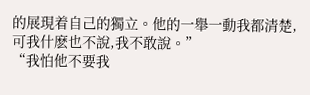的展現着自己的獨立。他的一舉一動我都清楚,可我什麽也不說,我不敢說。”
“我怕他不要我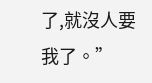了,就沒人要我了。”